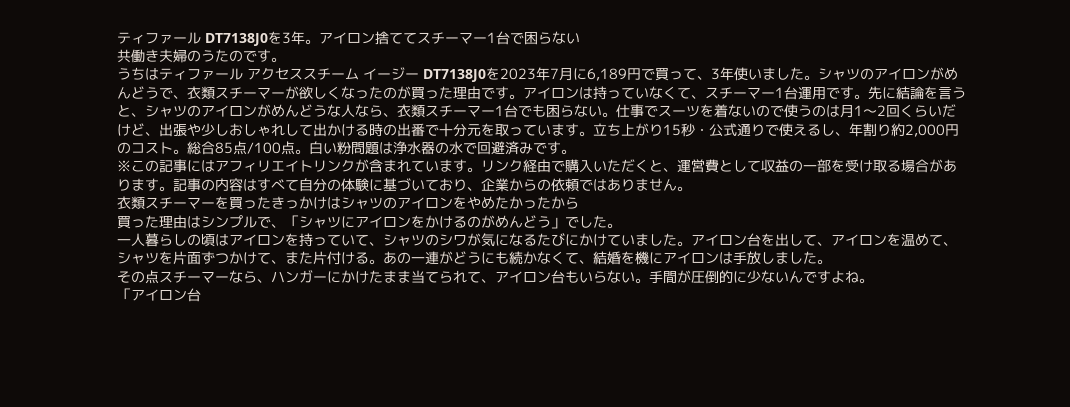ティファール DT7138J0を3年。アイロン捨ててスチーマー1台で困らない
共働き夫婦のうたのです。
うちはティファール アクセススチーム イージー DT7138J0を2023年7月に6,189円で買って、3年使いました。シャツのアイロンがめんどうで、衣類スチーマーが欲しくなったのが買った理由です。アイロンは持っていなくて、スチーマー1台運用です。先に結論を言うと、シャツのアイロンがめんどうな人なら、衣類スチーマー1台でも困らない。仕事でスーツを着ないので使うのは月1〜2回くらいだけど、出張や少しおしゃれして出かける時の出番で十分元を取っています。立ち上がり15秒・公式通りで使えるし、年割り約2,000円のコスト。総合85点/100点。白い粉問題は浄水器の水で回避済みです。
※この記事にはアフィリエイトリンクが含まれています。リンク経由で購入いただくと、運営費として収益の一部を受け取る場合があります。記事の内容はすべて自分の体験に基づいており、企業からの依頼ではありません。
衣類スチーマーを買ったきっかけはシャツのアイロンをやめたかったから
買った理由はシンプルで、「シャツにアイロンをかけるのがめんどう」でした。
一人暮らしの頃はアイロンを持っていて、シャツのシワが気になるたびにかけていました。アイロン台を出して、アイロンを温めて、シャツを片面ずつかけて、また片付ける。あの一連がどうにも続かなくて、結婚を機にアイロンは手放しました。
その点スチーマーなら、ハンガーにかけたまま当てられて、アイロン台もいらない。手間が圧倒的に少ないんですよね。
「アイロン台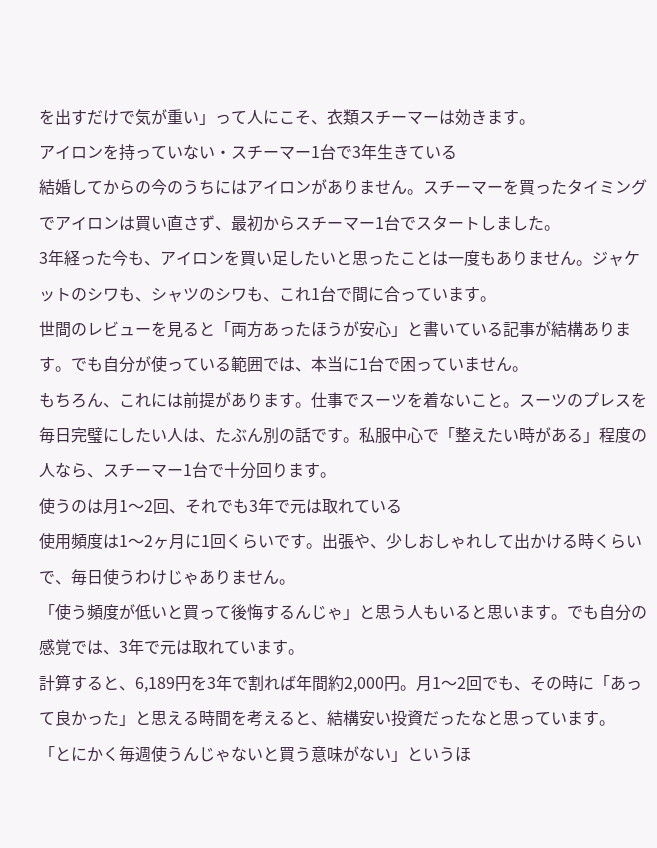を出すだけで気が重い」って人にこそ、衣類スチーマーは効きます。
アイロンを持っていない・スチーマー1台で3年生きている
結婚してからの今のうちにはアイロンがありません。スチーマーを買ったタイミングでアイロンは買い直さず、最初からスチーマー1台でスタートしました。
3年経った今も、アイロンを買い足したいと思ったことは一度もありません。ジャケットのシワも、シャツのシワも、これ1台で間に合っています。
世間のレビューを見ると「両方あったほうが安心」と書いている記事が結構あります。でも自分が使っている範囲では、本当に1台で困っていません。
もちろん、これには前提があります。仕事でスーツを着ないこと。スーツのプレスを毎日完璧にしたい人は、たぶん別の話です。私服中心で「整えたい時がある」程度の人なら、スチーマー1台で十分回ります。
使うのは月1〜2回、それでも3年で元は取れている
使用頻度は1〜2ヶ月に1回くらいです。出張や、少しおしゃれして出かける時くらいで、毎日使うわけじゃありません。
「使う頻度が低いと買って後悔するんじゃ」と思う人もいると思います。でも自分の感覚では、3年で元は取れています。
計算すると、6,189円を3年で割れば年間約2,000円。月1〜2回でも、その時に「あって良かった」と思える時間を考えると、結構安い投資だったなと思っています。
「とにかく毎週使うんじゃないと買う意味がない」というほ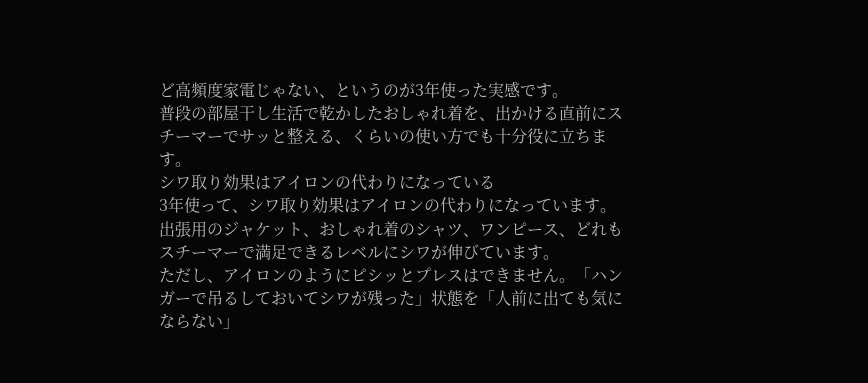ど高頻度家電じゃない、というのが3年使った実感です。
普段の部屋干し生活で乾かしたおしゃれ着を、出かける直前にスチーマーでサッと整える、くらいの使い方でも十分役に立ちます。
シワ取り効果はアイロンの代わりになっている
3年使って、シワ取り効果はアイロンの代わりになっています。出張用のジャケット、おしゃれ着のシャツ、ワンピース、どれもスチーマーで満足できるレベルにシワが伸びています。
ただし、アイロンのようにピシッとプレスはできません。「ハンガーで吊るしておいてシワが残った」状態を「人前に出ても気にならない」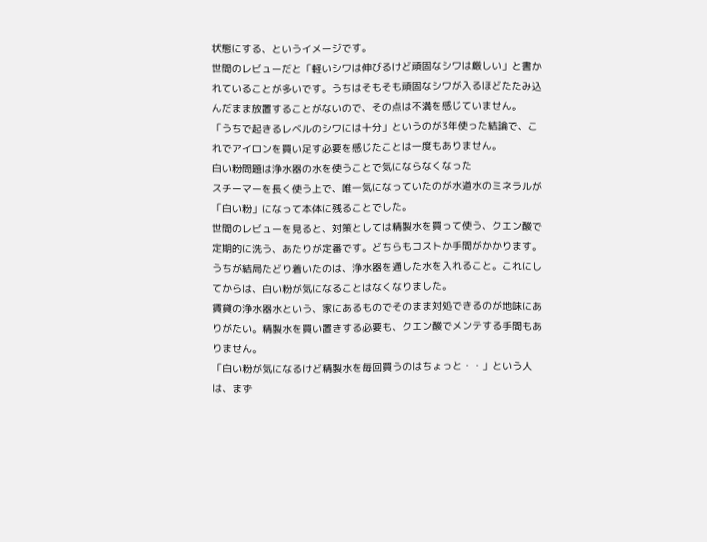状態にする、というイメージです。
世間のレビューだと「軽いシワは伸びるけど頑固なシワは厳しい」と書かれていることが多いです。うちはそもそも頑固なシワが入るほどたたみ込んだまま放置することがないので、その点は不満を感じていません。
「うちで起きるレベルのシワには十分」というのが3年使った結論で、これでアイロンを買い足す必要を感じたことは一度もありません。
白い粉問題は浄水器の水を使うことで気にならなくなった
スチーマーを長く使う上で、唯一気になっていたのが水道水のミネラルが「白い粉」になって本体に残ることでした。
世間のレビューを見ると、対策としては精製水を買って使う、クエン酸で定期的に洗う、あたりが定番です。どちらもコストか手間がかかります。
うちが結局たどり着いたのは、浄水器を通した水を入れること。これにしてからは、白い粉が気になることはなくなりました。
賃貸の浄水器水という、家にあるものでそのまま対処できるのが地味にありがたい。精製水を買い置きする必要も、クエン酸でメンテする手間もありません。
「白い粉が気になるけど精製水を毎回買うのはちょっと・・」という人は、まず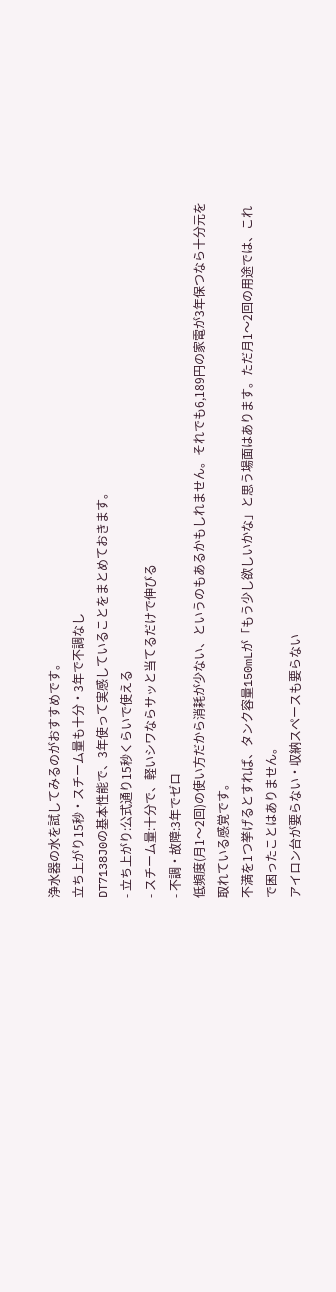浄水器の水を試してみるのがおすすめです。
立ち上がり15秒・スチーム量も十分・3年で不調なし
DT7138J0の基本性能で、3年使って実感していることをまとめておきます。
- 立ち上がり:公式通り15秒くらいで使える
- スチーム量:十分で、軽いシワならサッと当てるだけで伸びる
- 不調・故障:3年でゼロ
低頻度(月1〜2回)の使い方だから消耗が少ない、というのもあるかもしれません。それでも6,189円の家電が3年保つなら十分元を取れている感覚です。
不満を1つ挙げるとすれば、タンク容量150mLが「もう少し欲しいかな」と思う場面はあります。ただ月1〜2回の用途では、これで困ったことはありません。
アイロン台が要らない・収納スペースも要らない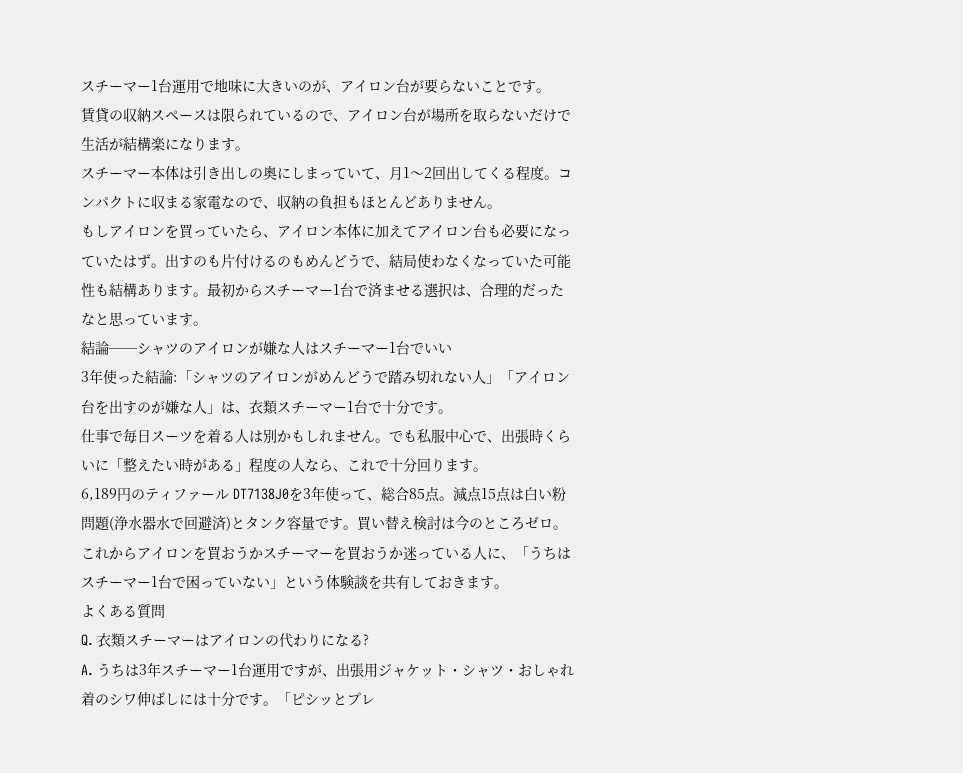スチーマー1台運用で地味に大きいのが、アイロン台が要らないことです。
賃貸の収納スペースは限られているので、アイロン台が場所を取らないだけで生活が結構楽になります。
スチーマー本体は引き出しの奥にしまっていて、月1〜2回出してくる程度。コンパクトに収まる家電なので、収納の負担もほとんどありません。
もしアイロンを買っていたら、アイロン本体に加えてアイロン台も必要になっていたはず。出すのも片付けるのもめんどうで、結局使わなくなっていた可能性も結構あります。最初からスチーマー1台で済ませる選択は、合理的だったなと思っています。
結論──シャツのアイロンが嫌な人はスチーマー1台でいい
3年使った結論:「シャツのアイロンがめんどうで踏み切れない人」「アイロン台を出すのが嫌な人」は、衣類スチーマー1台で十分です。
仕事で毎日スーツを着る人は別かもしれません。でも私服中心で、出張時くらいに「整えたい時がある」程度の人なら、これで十分回ります。
6,189円のティファール DT7138J0を3年使って、総合85点。減点15点は白い粉問題(浄水器水で回避済)とタンク容量です。買い替え検討は今のところゼロ。
これからアイロンを買おうかスチーマーを買おうか迷っている人に、「うちはスチーマー1台で困っていない」という体験談を共有しておきます。
よくある質問
Q. 衣類スチーマーはアイロンの代わりになる?
A. うちは3年スチーマー1台運用ですが、出張用ジャケット・シャツ・おしゃれ着のシワ伸ばしには十分です。「ピシッとプレ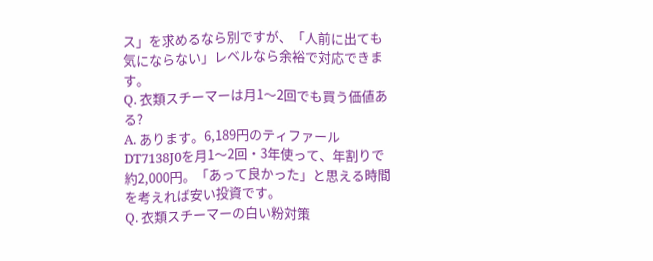ス」を求めるなら別ですが、「人前に出ても気にならない」レベルなら余裕で対応できます。
Q. 衣類スチーマーは月1〜2回でも買う価値ある?
A. あります。6,189円のティファール DT7138J0を月1〜2回・3年使って、年割りで約2,000円。「あって良かった」と思える時間を考えれば安い投資です。
Q. 衣類スチーマーの白い粉対策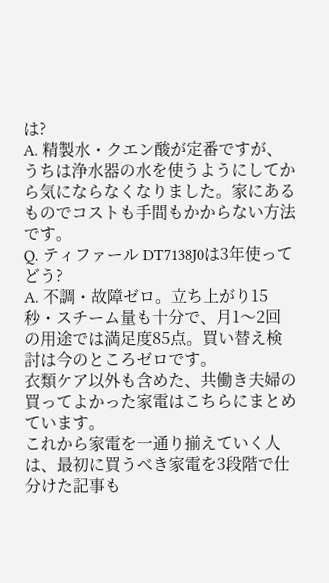は?
A. 精製水・クエン酸が定番ですが、うちは浄水器の水を使うようにしてから気にならなくなりました。家にあるものでコストも手間もかからない方法です。
Q. ティファール DT7138J0は3年使ってどう?
A. 不調・故障ゼロ。立ち上がり15秒・スチーム量も十分で、月1〜2回の用途では満足度85点。買い替え検討は今のところゼロです。
衣類ケア以外も含めた、共働き夫婦の買ってよかった家電はこちらにまとめています。
これから家電を一通り揃えていく人は、最初に買うべき家電を3段階で仕分けた記事も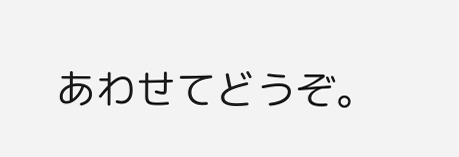あわせてどうぞ。